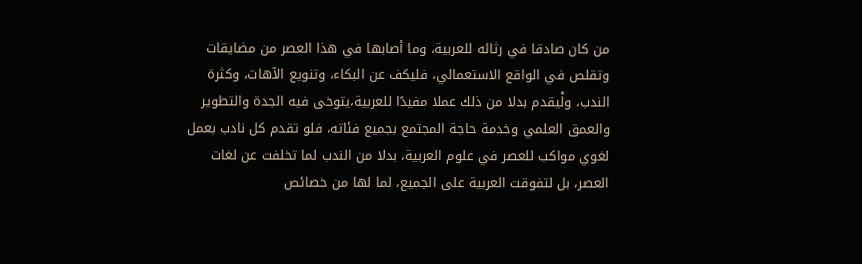من كان صادقا في رثائه للعربية، وما أصابها في هذا العصر من مضايقات وتقلص في الواقع الاستعمالي، فليكف عن البكاء، وتنويع الآهات، وكثرة الندب، ولْيقدم بدلا من ذلك عملا مفيدًا للعربية،يتوخى فيه الجدة والتطوير والعمق العلمي وخدمة حاجة المجتمع بجميع فئاته، فلو تقدم كل نادب بعمل لغوي مواكب للعصر في علوم العربية، بدلا من الندب لما تخلفت عن لغات العصر، بل لتفوقت العربية على الجميع، لما لها من خصائص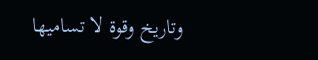وتاريخ وقوة لا تساميها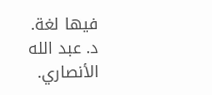فيها لغة.
د. عبد الله الأنصاري.